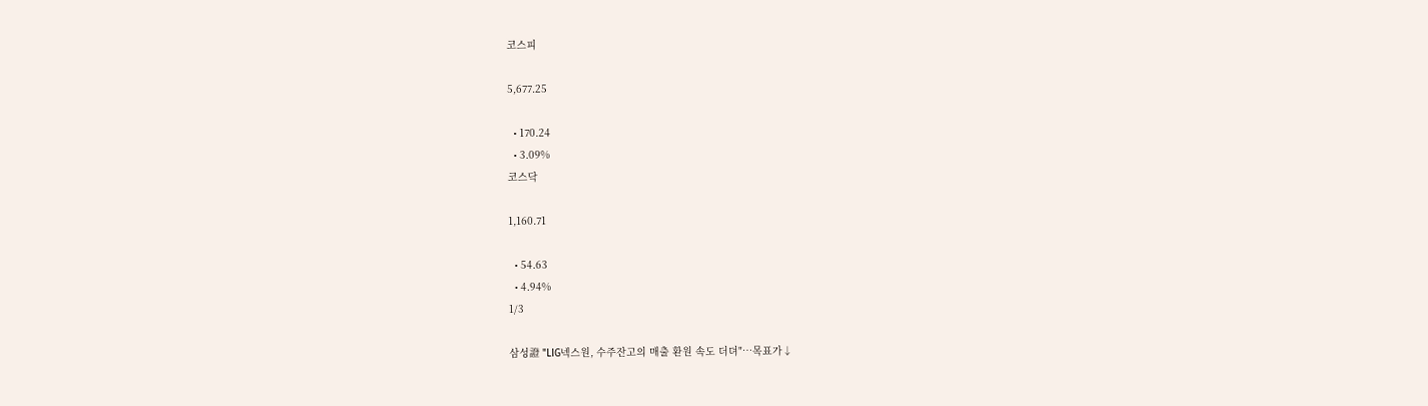코스피

5,677.25

  • 170.24
  • 3.09%
코스닥

1,160.71

  • 54.63
  • 4.94%
1/3

삼성證 "LIG넥스원, 수주잔고의 매출 환원 속도 더뎌"…목표가↓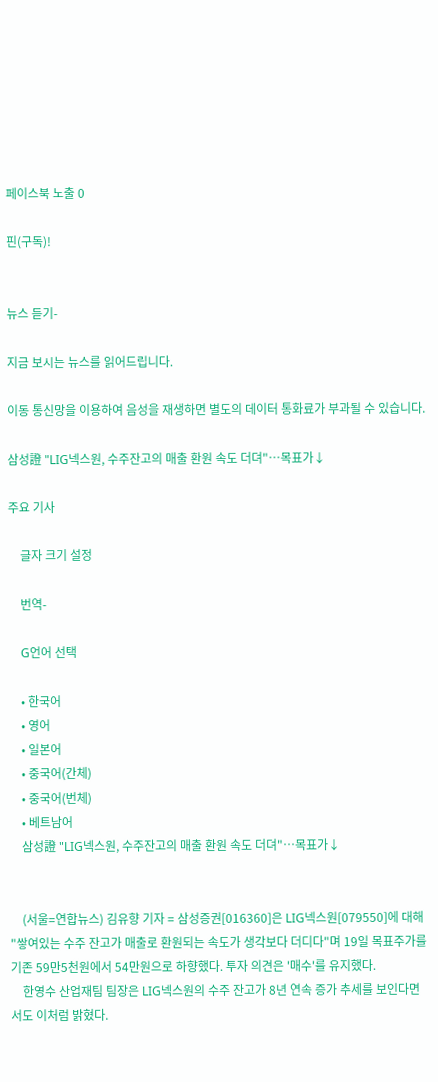페이스북 노출 0

핀(구독)!


뉴스 듣기-

지금 보시는 뉴스를 읽어드립니다.

이동 통신망을 이용하여 음성을 재생하면 별도의 데이터 통화료가 부과될 수 있습니다.

삼성證 "LIG넥스원, 수주잔고의 매출 환원 속도 더뎌"…목표가↓

주요 기사

    글자 크기 설정

    번역-

    G언어 선택

    • 한국어
    • 영어
    • 일본어
    • 중국어(간체)
    • 중국어(번체)
    • 베트남어
    삼성證 "LIG넥스원, 수주잔고의 매출 환원 속도 더뎌"…목표가↓


    (서울=연합뉴스) 김유향 기자 = 삼성증권[016360]은 LIG넥스원[079550]에 대해 "쌓여있는 수주 잔고가 매출로 환원되는 속도가 생각보다 더디다"며 19일 목표주가를 기존 59만5천원에서 54만원으로 하향했다. 투자 의견은 '매수'를 유지했다.
    한영수 산업재팀 팀장은 LIG넥스원의 수주 잔고가 8년 연속 증가 추세를 보인다면서도 이처럼 밝혔다.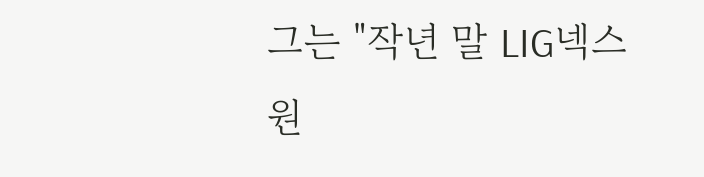그는 "작년 말 LIG넥스원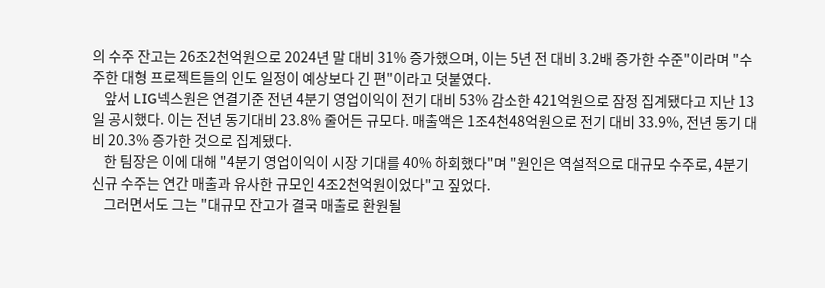의 수주 잔고는 26조2천억원으로 2024년 말 대비 31% 증가했으며, 이는 5년 전 대비 3.2배 증가한 수준"이라며 "수주한 대형 프로젝트들의 인도 일정이 예상보다 긴 편"이라고 덧붙였다.
    앞서 LIG넥스원은 연결기준 전년 4분기 영업이익이 전기 대비 53% 감소한 421억원으로 잠정 집계됐다고 지난 13일 공시했다. 이는 전년 동기대비 23.8% 줄어든 규모다. 매출액은 1조4천48억원으로 전기 대비 33.9%, 전년 동기 대비 20.3% 증가한 것으로 집계됐다.
    한 팀장은 이에 대해 "4분기 영업이익이 시장 기대를 40% 하회했다"며 "원인은 역설적으로 대규모 수주로, 4분기 신규 수주는 연간 매출과 유사한 규모인 4조2천억원이었다"고 짚었다.
    그러면서도 그는 "대규모 잔고가 결국 매출로 환원될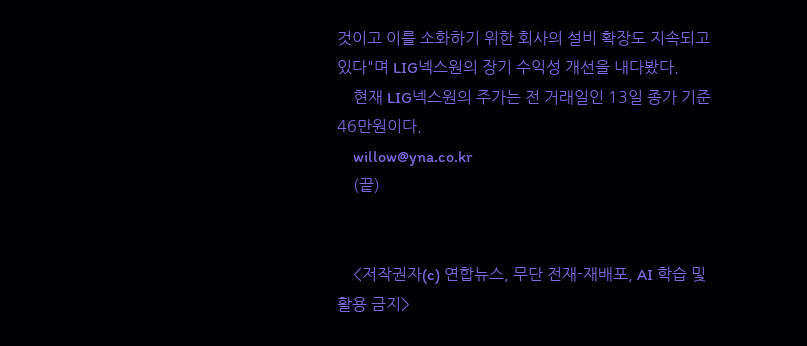것이고 이를 소화하기 위한 회사의 설비 확장도 지속되고 있다"며 LIG넥스원의 장기 수익성 개선을 내다봤다.
    현재 LIG넥스원의 주가는 전 거래일인 13일 종가 기준 46만원이다.
    willow@yna.co.kr
    (끝)


    <저작권자(c) 연합뉴스, 무단 전재-재배포, AI 학습 및 활용 금지>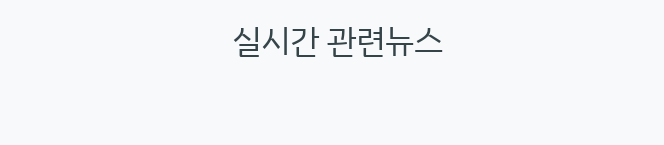실시간 관련뉴스